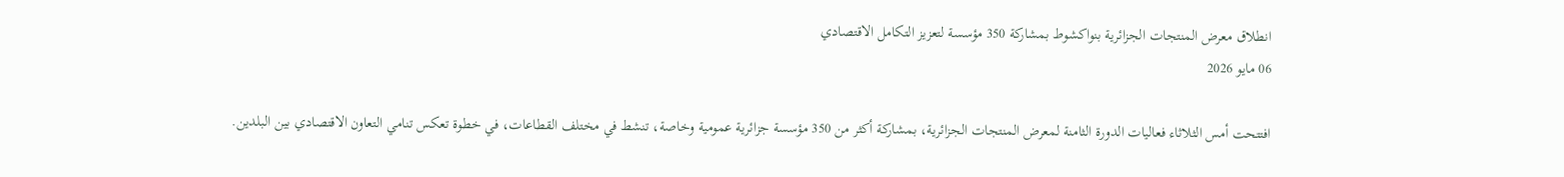انطلاق معرض المنتجات الجزائرية بنواكشوط بمشاركة 350 مؤسسة لتعزيز التكامل الاقتصادي
06 مايو 2026

افتتحت أمس الثلاثاء فعاليات الدورة الثامنة لمعرض المنتجات الجزائرية، بمشاركة أكثر من 350 مؤسسة جزائرية عمومية وخاصة، تنشط في مختلف القطاعات، في خطوة تعكس تنامي التعاون الاقتصادي بين البلدين.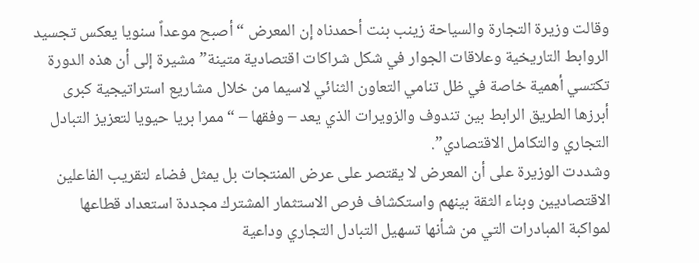وقالت وزيرة التجارة والسياحة زينب بنت أحمدناه إن المعرض “أصبح موعداً سنويا يعكس تجسيد الروابط التاريخية وعلاقات الجوار في شكل شراكات اقتصادية متينة” مشيرة إلى أن هذه الدورة تكتسي أهمية خاصة في ظل تنامي التعاون الثنائي لاسيما من خلال مشاريع استراتيجية كبرى أبرزها الطريق الرابط بين تندوف والزويرات الذي يعد – وفقها – “ممرا بريا حيويا لتعزيز التبادل التجاري والتكامل الاقتصادي”.
وشددت الوزيرة على أن المعرض لا يقتصر على عرض المنتجات بل يمثل فضاء لتقريب الفاعلين الاقتصاديين وبناء الثقة بينهم واستكشاف فرص الاستثمار المشترك مجددة استعداد قطاعها لمواكبة المبادرات التي من شأنها تسهيل التبادل التجاري وداعية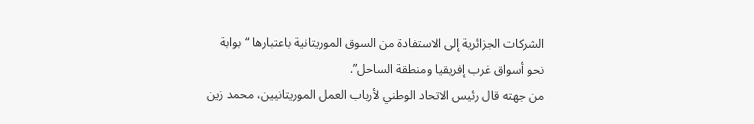الشركات الجزائرية إلى الاستفادة من السوق الموريتانية باعتبارها “بوابة نحو أسواق غرب إفريقيا ومنطقة الساحل”.
من جهته قال رئيس الاتحاد الوطني لأرباب العمل الموريتانيين، محمد زين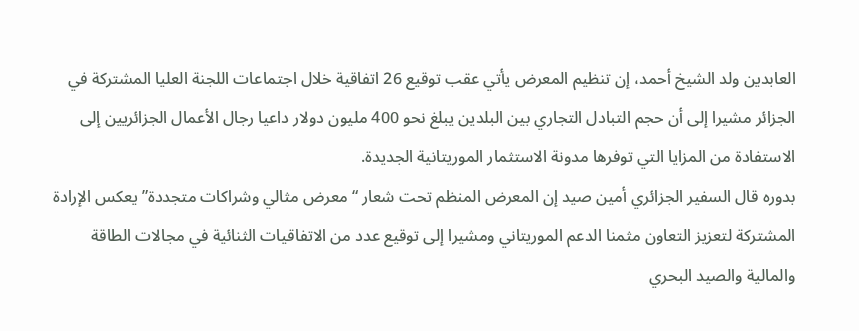العابدين ولد الشيخ أحمد، إن تنظيم المعرض يأتي عقب توقيع 26 اتفاقية خلال اجتماعات اللجنة العليا المشتركة في الجزائر مشيرا إلى أن حجم التبادل التجاري بين البلدين يبلغ نحو 400 مليون دولار داعيا رجال الأعمال الجزائريين إلى الاستفادة من المزايا التي توفرها مدونة الاستثمار الموريتانية الجديدة.
بدوره قال السفير الجزائري أمين صيد إن المعرض المنظم تحت شعار “معرض مثالي وشراكات متجددة” يعكس الإرادة المشتركة لتعزيز التعاون مثمنا الدعم الموريتاني ومشيرا إلى توقيع عدد من الاتفاقيات الثنائية في مجالات الطاقة والمالية والصيد البحري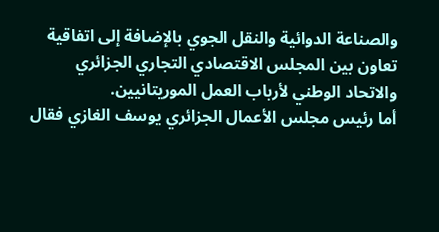والصناعة الدوائية والنقل الجوي بالإضافة إلى اتفاقية تعاون بين المجلس الاقتصادي التجاري الجزائري والاتحاد الوطني لأرباب العمل الموريتانيين.
أما رئيس مجلس الأعمال الجزائري يوسف الغازي فقال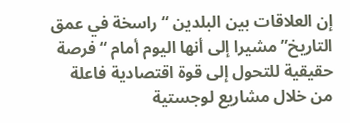إن العلاقات بين البلدين “راسخة في عمق التاريخ” مشيرا إلى أنها اليوم أمام “فرصة حقيقية للتحول إلى قوة اقتصادية فاعلة من خلال مشاريع لوجستية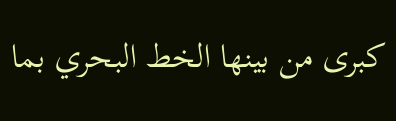كبرى من بينها الخط البحري بما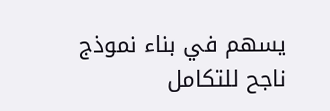يسهم في بناء نموذج ناجح للتكامل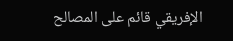الإفريقي قائم على المصالح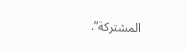المشتركة”.